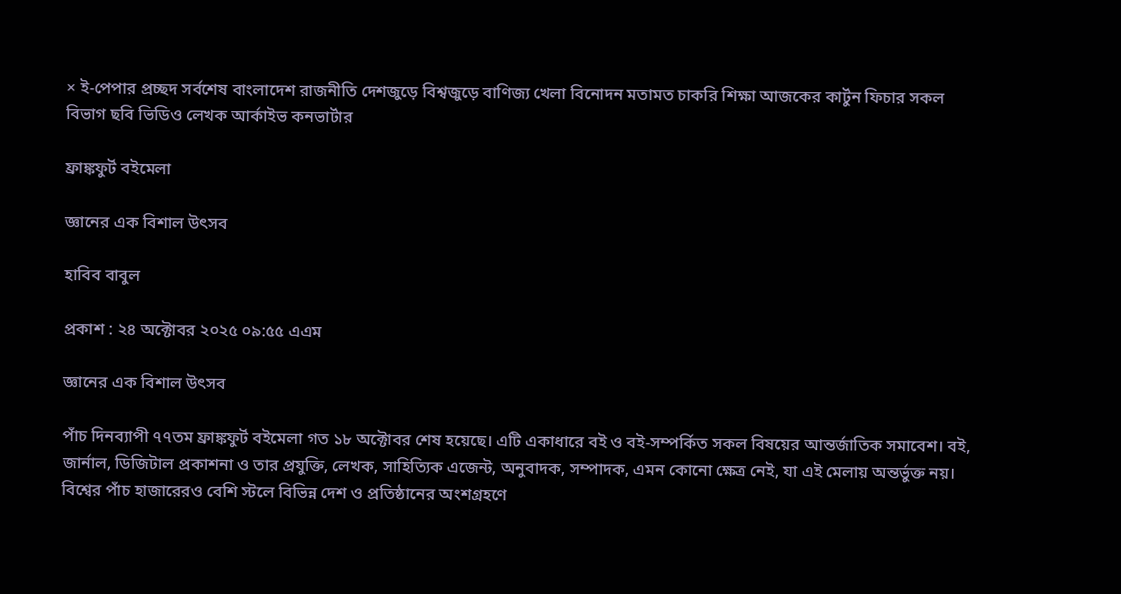× ই-পেপার প্রচ্ছদ সর্বশেষ বাংলাদেশ রাজনীতি দেশজুড়ে বিশ্বজুড়ে বাণিজ্য খেলা বিনোদন মতামত চাকরি শিক্ষা আজকের কার্টুন ফিচার সকল বিভাগ ছবি ভিডিও লেখক আর্কাইভ কনভার্টার

ফ্রাঙ্কফুর্ট বইমেলা

জ্ঞানের এক বিশাল উৎসব

হাবিব বাবুল

প্রকাশ : ২৪ অক্টোবর ২০২৫ ০৯:৫৫ এএম

জ্ঞানের এক বিশাল উৎসব

পাঁচ দিনব্যাপী ৭৭তম ফ্রাঙ্কফুর্ট বইমেলা গত ১৮ অক্টোবর শেষ হয়েছে। এটি একাধারে বই ও বই-সম্পর্কিত সকল বিষয়ের আন্তর্জাতিক সমাবেশ। বই, জার্নাল, ডিজিটাল প্রকাশনা ও তার প্রযুক্তি, লেখক, সাহিত্যিক এজেন্ট, অনুবাদক, সম্পাদক, এমন কোনো ক্ষেত্র নেই, যা এই মেলায় অন্তর্ভুক্ত নয়। বিশ্বের পাঁচ হাজারেরও বেশি স্টলে বিভিন্ন দেশ ও প্রতিষ্ঠানের অংশগ্রহণে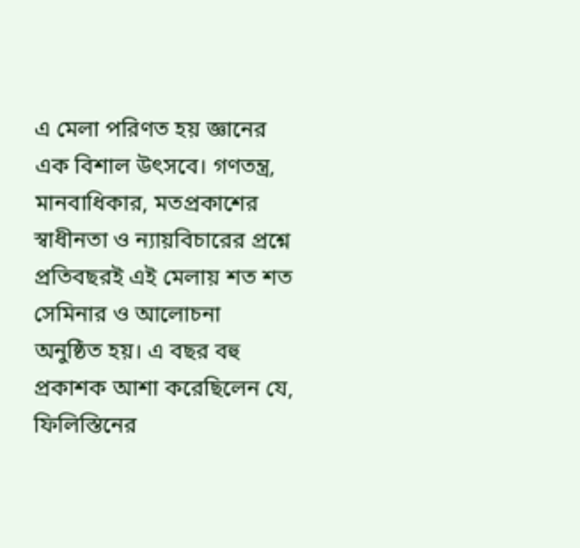এ মেলা পরিণত হয় জ্ঞানের এক বিশাল উৎসবে। গণতন্ত্র, মানবাধিকার, মতপ্রকাশের স্বাধীনতা ও ন্যায়বিচারের প্রশ্নে প্রতিবছরই এই মেলায় শত শত সেমিনার ও আলোচনা অনুষ্ঠিত হয়। এ বছর বহু প্রকাশক আশা করেছিলেন যে, ফিলিস্তিনের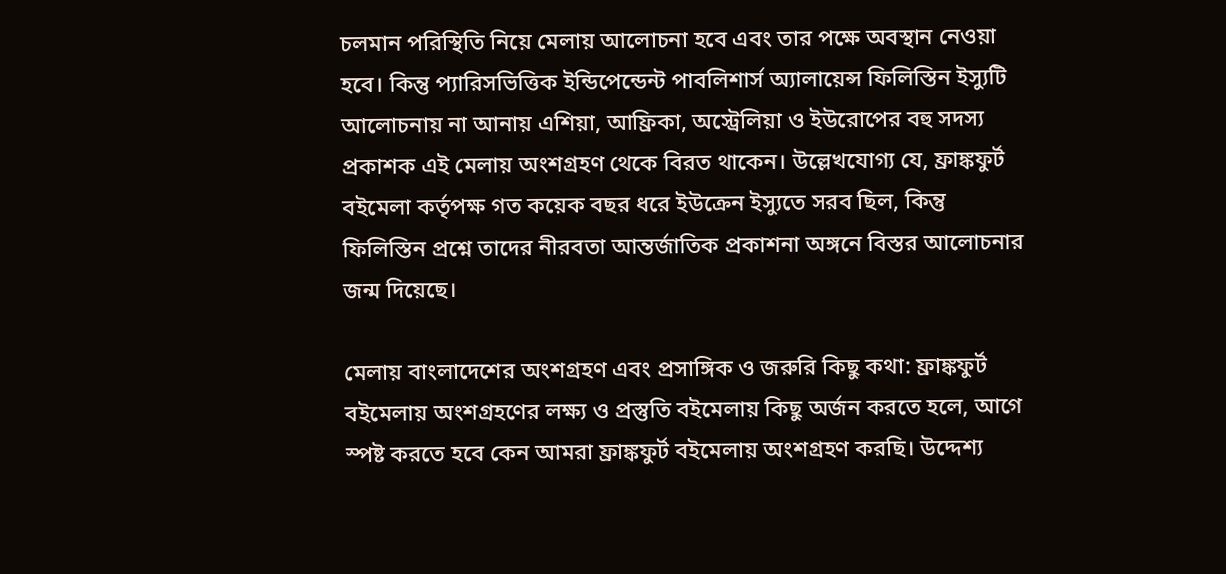চলমান পরিস্থিতি নিয়ে মেলায় আলোচনা হবে এবং তার পক্ষে অবস্থান নেওয়া হবে। কিন্তু প্যারিসভিত্তিক ইন্ডিপেন্ডেন্ট পাবলিশার্স অ্যালায়েন্স ফিলিস্তিন ইস্যুটি আলোচনায় না আনায় এশিয়া, আফ্রিকা, অস্ট্রেলিয়া ও ইউরোপের বহু সদস্য প্রকাশক এই মেলায় অংশগ্রহণ থেকে বিরত থাকেন। উল্লেখযোগ্য যে, ফ্রাঙ্কফুর্ট বইমেলা কর্তৃপক্ষ গত কয়েক বছর ধরে ইউক্রেন ইস্যুতে সরব ছিল, কিন্তু ফিলিস্তিন প্রশ্নে তাদের নীরবতা আন্তর্জাতিক প্রকাশনা অঙ্গনে বিস্তর আলোচনার জন্ম দিয়েছে।

মেলায় বাংলাদেশের অংশগ্রহণ এবং প্রসাঙ্গিক ও জরুরি কিছু কথা: ফ্রাঙ্কফুর্ট বইমেলায় অংশগ্রহণের লক্ষ্য ও প্রস্তুতি বইমেলায় কিছু অর্জন করতে হলে, আগে স্পষ্ট করতে হবে কেন আমরা ফ্রাঙ্কফুর্ট বইমেলায় অংশগ্রহণ করছি। উদ্দেশ্য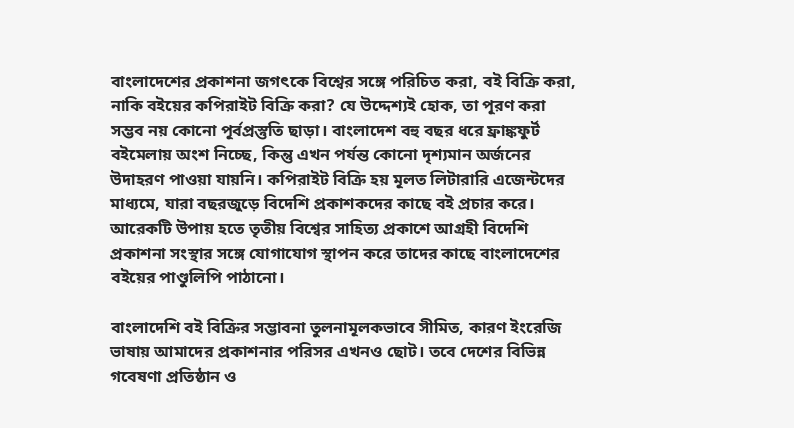বাংলাদেশের প্রকাশনা জগৎকে বিশ্বের সঙ্গে পরিচিত করা, বই বিক্রি করা, নাকি বইয়ের কপিরাইট বিক্রি করা? যে উদ্দেশ্যই হোক, তা পূরণ করা সম্ভব নয় কোনো পূর্বপ্রস্তুতি ছাড়া। বাংলাদেশ বহু বছর ধরে ফ্রাঙ্কফুর্ট বইমেলায় অংশ নিচ্ছে, কিন্তু এখন পর্যন্ত কোনো দৃশ্যমান অর্জনের উদাহরণ পাওয়া যায়নি। কপিরাইট বিক্রি হয় মূলত লিটারারি এজেন্টদের মাধ্যমে, যারা বছরজুড়ে বিদেশি প্রকাশকদের কাছে বই প্রচার করে। আরেকটি উপায় হতে তৃতীয় বিশ্বের সাহিত্য প্রকাশে আগ্রহী বিদেশি প্রকাশনা সংস্থার সঙ্গে যোগাযোগ স্থাপন করে তাদের কাছে বাংলাদেশের বইয়ের পাণ্ডুলিপি পাঠানো।

বাংলাদেশি বই বিক্রির সম্ভাবনা তুলনামূলকভাবে সীমিত, কারণ ইংরেজি ভাষায় আমাদের প্রকাশনার পরিসর এখনও ছোট। তবে দেশের বিভিন্ন গবেষণা প্রতিষ্ঠান ও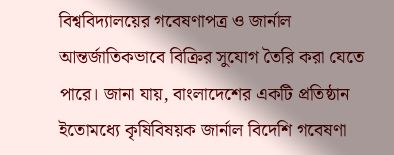বিশ্ববিদ্যালয়ের গবেষণাপত্র ও জার্নাল আন্তর্জাতিকভাবে বিক্রির সুযোগ তৈরি করা যেতে পারে। জানা যায়, বাংলাদেশের একটি প্রতিষ্ঠান ইতোমধ্যে কৃষিবিষয়ক জার্নাল বিদেশি গবেষণা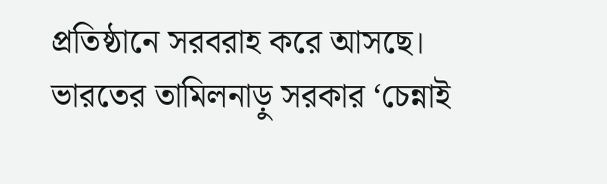প্রতিষ্ঠানে সরবরাহ করে আসছে। ভারতের তামিলনাড়ু সরকার ‘চেন্নাই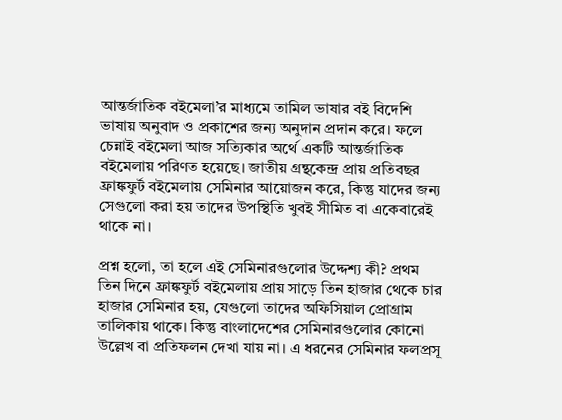আন্তর্জাতিক বইমেলা’র মাধ্যমে তামিল ভাষার বই বিদেশি ভাষায় অনুবাদ ও প্রকাশের জন্য অনুদান প্রদান করে। ফলে চেন্নাই বইমেলা আজ সত্যিকার অর্থে একটি আন্তর্জাতিক বইমেলায় পরিণত হয়েছে। জাতীয় গ্রন্থকেন্দ্র প্রায় প্রতিবছর ফ্রাঙ্কফুর্ট বইমেলায় সেমিনার আয়োজন করে, কিন্তু যাদের জন্য সেগুলো করা হয় তাদের উপস্থিতি খুবই সীমিত বা একেবারেই থাকে না।

প্রশ্ন হলো, তা হলে এই সেমিনারগুলোর উদ্দেশ্য কী? প্রথম তিন দিনে ফ্রাঙ্কফুর্ট বইমেলায় প্রায় সাড়ে তিন হাজার থেকে চার হাজার সেমিনার হয়, যেগুলো তাদের অফিসিয়াল প্রোগ্রাম তালিকায় থাকে। কিন্তু বাংলাদেশের সেমিনারগুলোর কোনো উল্লেখ বা প্রতিফলন দেখা যায় না। এ ধরনের সেমিনার ফলপ্রসূ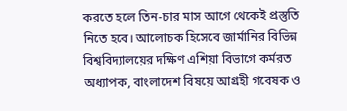করতে হলে তিন-চার মাস আগে থেকেই প্রস্তুতি নিতে হবে। আলোচক হিসেবে জার্মানির বিভিন্ন বিশ্ববিদ্যালয়ের দক্ষিণ এশিয়া বিভাগে কর্মরত অধ্যাপক, বাংলাদেশ বিষয়ে আগ্রহী গবেষক ও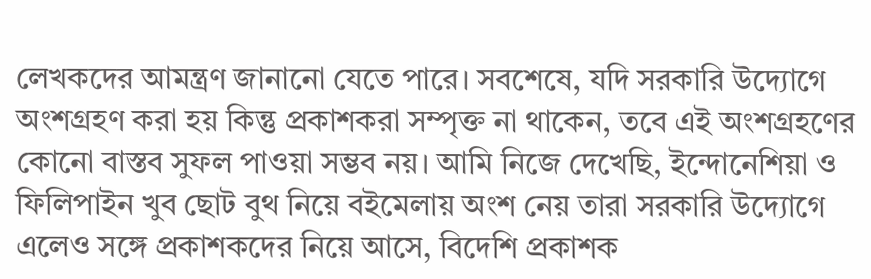লেখকদের আমন্ত্রণ জানানো যেতে পারে। সবশেষে, যদি সরকারি উদ্যোগে অংশগ্রহণ করা হয় কিন্তু প্রকাশকরা সম্পৃক্ত না থাকেন, তবে এই অংশগ্রহণের কোনো বাস্তব সুফল পাওয়া সম্ভব নয়। আমি নিজে দেখেছি, ইন্দোনেশিয়া ও ফিলিপাইন খুব ছোট বুথ নিয়ে বইমেলায় অংশ নেয় তারা সরকারি উদ্যোগে এলেও সঙ্গে প্রকাশকদের নিয়ে আসে, বিদেশি প্রকাশক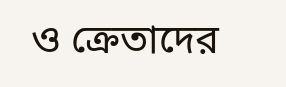ও ক্রেতাদের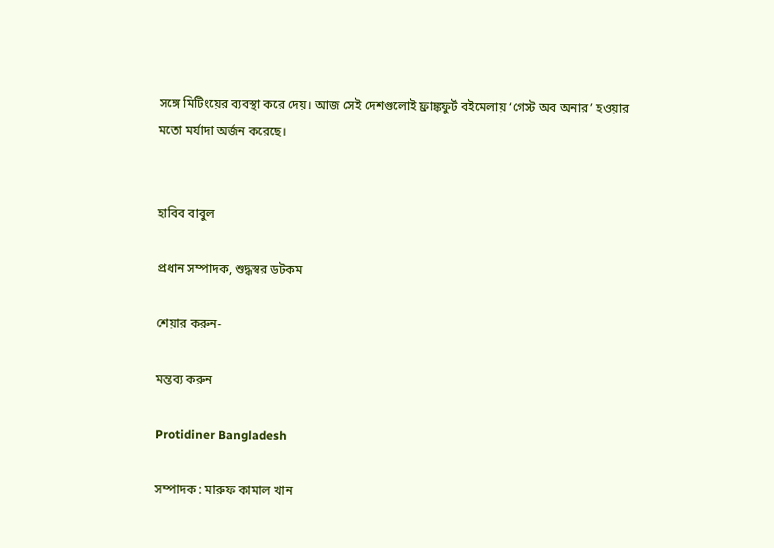সঙ্গে মিটিংয়ের ব্যবস্থা করে দেয়। আজ সেই দেশগুলোই ফ্রাঙ্কফুর্ট বইমেলায় ‘গেস্ট অব অনার’ হওয়ার মতো মর্যাদা অর্জন করেছে।


হাবিব বাবুল

প্রধান সম্পাদক, শুদ্ধস্বর ডটকম

শেয়ার করুন-

মন্তব্য করুন

Protidiner Bangladesh

সম্পাদক : মারুফ কামাল খান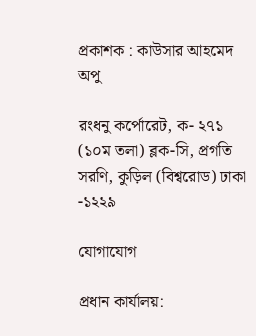প্রকাশক : কাউসার আহমেদ অপু

রংধনু কর্পোরেট, ক- ২৭১ (১০ম তলা) ব্লক-সি, প্রগতি সরণি, কুড়িল (বিশ্বরোড) ঢাকা -১২২৯

যোগাযোগ

প্রধান কার্যালয়: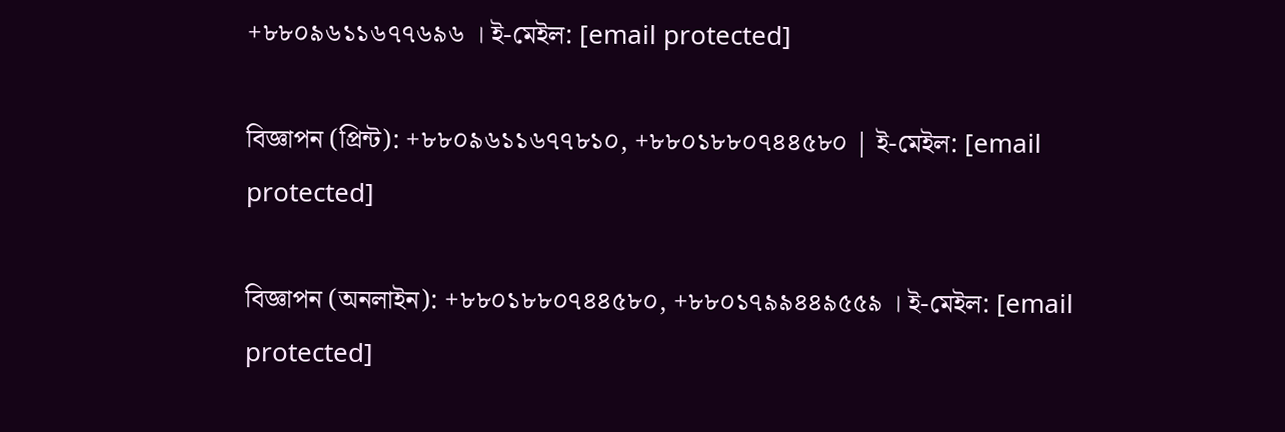+৮৮০৯৬১১৬৭৭৬৯৬ । ই-মেইল: [email protected]

বিজ্ঞাপন (প্রিন্ট): +৮৮০৯৬১১৬৭৭৮১০, +৮৮০১৮৮০৭৪৪৫৮০ | ই-মেইল: [email protected]

বিজ্ঞাপন (অনলাইন): +৮৮০১৮৮০৭৪৪৫৮০, +৮৮০১৭৯৯৪৪৯৫৫৯ । ই-মেইল: [email protected]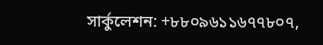সার্কুলেশন: +৮৮০৯৬১১৬৭৭৮০৭,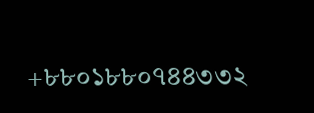+৮৮০১৮৮০৭৪৪৩৩২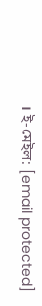। ই-মেইল: [email protected]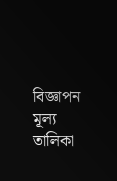বিজ্ঞাপন মূল্য তালিকা